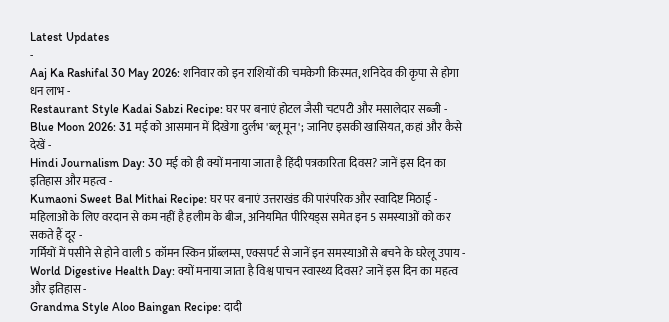Latest Updates
-
Aaj Ka Rashifal 30 May 2026: शनिवार को इन राशियों की चमकेगी किस्मत, शनिदेव की कृपा से होगा धन लाभ -
Restaurant Style Kadai Sabzi Recipe: घर पर बनाएं होटल जैसी चटपटी और मसालेदार सब्जी -
Blue Moon 2026: 31 मई को आसमान में दिखेगा दुर्लभ 'ब्लू मून'; जानिए इसकी खासियत, कहां और कैसे देखें -
Hindi Journalism Day: 30 मई को ही क्यों मनाया जाता है हिंदी पत्रकारिता दिवस? जानें इस दिन का इतिहास और महत्व -
Kumaoni Sweet Bal Mithai Recipe: घर पर बनाएं उत्तराखंड की पारंपरिक और स्वादिष्ट मिठाई -
महिलाओं के लिए वरदान से कम नहीं है हलीम के बीज, अनियमित पीरियड्स समेत इन 5 समस्याओं को कर सकते हैं दूर -
गर्मियों में पसीने से होने वाली 5 कॉमन स्किन प्रॉब्लम्स, एक्सपर्ट से जानें इन समस्याओं से बचने के घरेलू उपाय -
World Digestive Health Day: क्यों मनाया जाता है विश्व पाचन स्वास्थ्य दिवस? जानें इस दिन का महत्व और इतिहास -
Grandma Style Aloo Baingan Recipe: दादी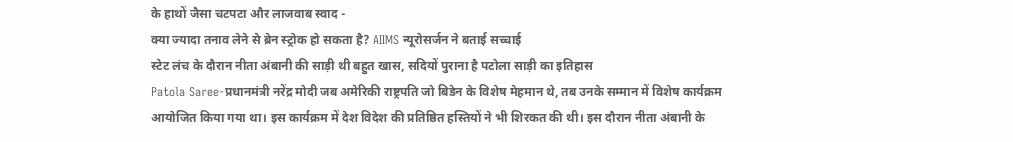के हाथों जैसा चटपटा और लाजवाब स्वाद -
क्या ज्यादा तनाव लेने से ब्रेन स्ट्रोक हो सकता है? AIIMS न्यूरोसर्जन ने बताई सच्चाई
स्टेट लंच के दौरान नीता अंबानी की साड़ी थी बहुत खास, सदियों पुराना है पटोला साड़ी का इतिहास
Patola Saree-प्रधानमंत्री नरेंद्र मोदी जब अमेरिकी राष्ट्रपति जो बिडेन के विशेष मेहमान थे, तब उनके सम्मान में विशेष कार्यक्रम आयोजित किया गया था। इस कार्यक्रम में देश विदेश की प्रतिष्ठित हस्तियों ने भी शिरकत की थी। इस दौरान नीता अंबानी के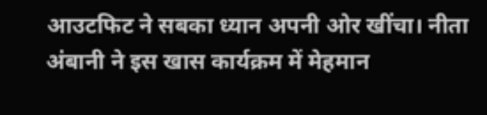आउटफिट ने सबका ध्यान अपनी ओर खींचा। नीता अंबानी ने इस खास कार्यक्रम में मेहमान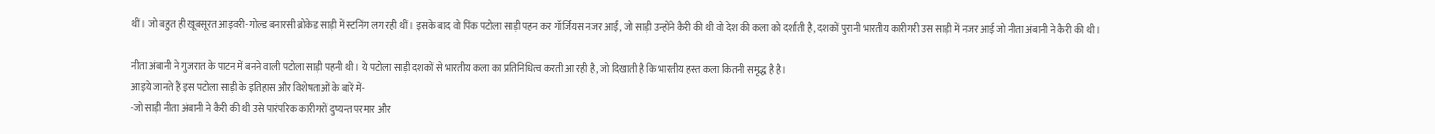थीं। जो बहुत ही खूबसूरत आइवरी-गोल्ड बनारसी ब्रोकेड साड़ी में स्टनिंग लग रही थीं। इसके बाद वो पिंक पटोला साड़ी पहन कर गॉर्जियस नजर आईं, जो साड़ी उन्होंने कैरी की थी वो देश की कला को दर्शाती है, दशकों पुरानी भारतीय कारीगरी उस साड़ी में नजर आई जो नीता अंबानी ने कैरी की थी।

नीता अंबानी ने गुजरात के पाटन में बनने वाली पटोला साड़ी पहनी थी। ये पटोला साड़ी दशकों से भारतीय कला का प्रतिनिधित्व करती आ रही है, जो दिखाती है कि भारतीय हस्त कला कितनी समृद्ध है है।
आइये जानते हैं इस पटोला साड़ी के इतिहास और विशेषताओं के बारें में-
-जो साड़ी नीता अंबानी ने कैरी की थी उसे पारंपरिक कारीगरों दुष्यन्त परमार और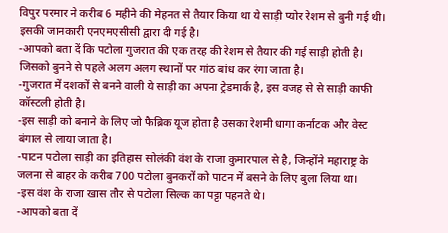विपुर परमार ने करीब 6 महीने की मेहनत से तैयार किया था ये साड़ी प्योर रेशम से बुनी गई थी। इसकी जानकारी एनएमएसीसी द्वारा दी गई है।
-आपको बता दें कि पटोला गुजरात की एक तरह की रेशम से तैयार की गई साड़ी होती है। जिसको बुनने से पहले अलग अलग स्थानों पर गांठ बांध कर रंगा जाता है।
-गुजरात में दशकों से बनने वाली ये साड़ी का अपना ट्रेडमार्क है, इस वजह से से साड़ी काफी कॉस्टली होती है।
-इस साड़ी को बनाने के लिए जो फैब्रिक यूज होता है उसका रेशमी धागा कर्नाटक और वेस्ट बंगाल से लाया जाता है।
-पाटन पटोला साड़ी का इतिहास सोलंकी वंश के राजा कुमारपाल से है, जिन्होंने महाराष्ट्र के जलना से बाहर के करीब 700 पटोला बुनकरों को पाटन में बसने के लिए बुला लिया था।
-इस वंश के राजा खास तौर से पटोला सिल्क का पट्टा पहनते थे।
-आपको बता दें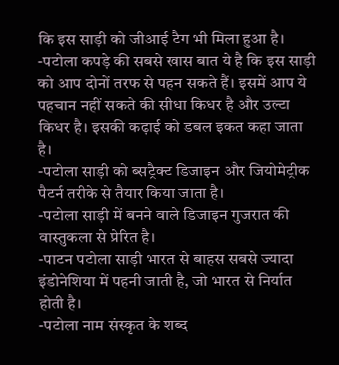कि इस साड़ी को जीआई टैग भी मिला हुआ है।
-पटोला कपड़े की सबसे खास बात ये है कि इस साड़ी को आप दोनों तरफ से पहन सकते हैं। इसमें आप ये पहचान नहीं सकते की सीधा किधर है और उल्टा किधर है। इसकी कढ़ाई को डबल इकत कहा जाता है।
-पटोला साड़ी को ब्सट्रैक्ट डिजाइन और जियोमेट्रीक पैटर्न तरीके से तैयार किया जाता है।
-पटोला साड़ी में बनने वाले डिजाइन गुजरात की वास्तुकला से प्रेरित है।
-पाटन पटोला साड़ी भारत से बाहस सबसे ज्यादा इंडोनेशिया में पहनी जाती है, जो भारत से निर्यात होती है।
-पटोला नाम संस्कृत के शब्द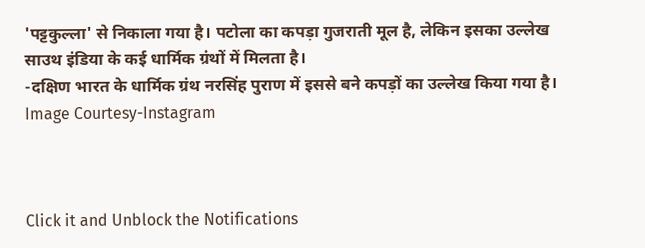'पट्टकुल्ला' से निकाला गया है। पटोला का कपड़ा गुजराती मूल है, लेकिन इसका उल्लेख साउथ इंडिया के कई धार्मिक ग्रंथों में मिलता है।
-दक्षिण भारत के धार्मिक ग्रंथ नरसिंह पुराण में इससे बने कपड़ों का उल्लेख किया गया है।
Image Courtesy-Instagram



Click it and Unblock the Notifications